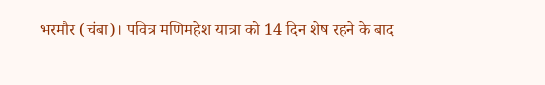भरमौर (चंबा)। पवित्र मणिमहेश यात्रा को 14 दिन शेष रहने के बाद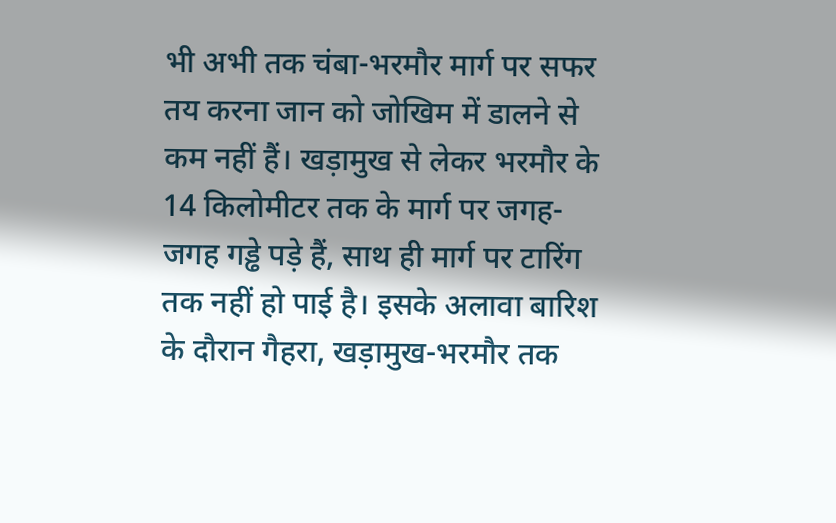भी अभी तक चंबा-भरमौर मार्ग पर सफर तय करना जान को जोखिम में डालने से कम नहीं हैं। खड़ामुख से लेकर भरमौर के 14 किलोमीटर तक के मार्ग पर जगह-जगह गड्ढे पड़े हैं, साथ ही मार्ग पर टारिंग तक नहीं हो पाई है। इसके अलावा बारिश के दौरान गैहरा, खड़ामुख-भरमौर तक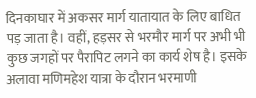दिनकाघार में अकसर मार्ग यातायात के लिए बाधित पड़ जाता है। वहीं, हड़सर से भरमौर मार्ग पर अभी भी कुछ जगहों पर पैरापिट लगने का कार्य शेष है। इसके अलावा मणिमहेश यात्रा के दौरान भरमाणी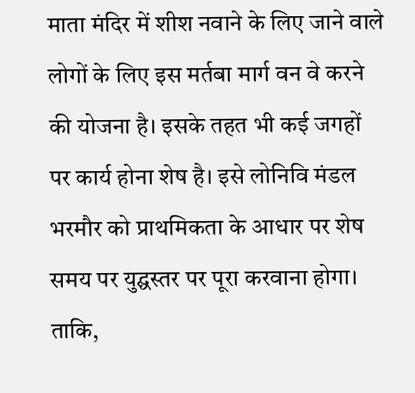माता मंदिर में शीश नवाने के लिए जाने वाले लोगों के लिए इस मर्तबा मार्ग वन वे करने की योजना है। इसके तहत भी कई जगहों पर कार्य होना शेष है। इसे लोनिवि मंडल भरमौर को प्राथमिकता के आधार पर शेष समय पर युद्घस्तर पर पूरा करवाना होगा। ताकि,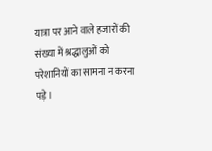यात्रा पर आने वाले हजारों की संख्या में श्रद्धालुओं को परेशानियों का सामना न करना पड़े।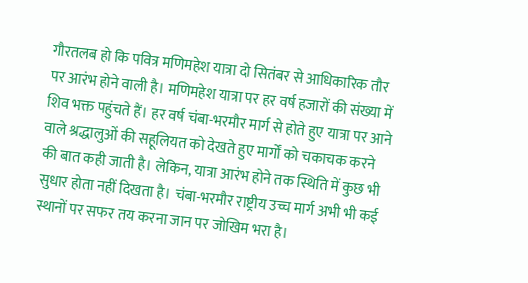गौरतलब हो कि पवित्र मणिमहेश यात्रा दो सितंबर से आधिकारिक तौर पर आरंभ होने वाली है। मणिमहेश यात्रा पर हर वर्ष हजारों की संख्या में शिव भक्त पहुंचते हैं। हर वर्ष चंबा-भरमौर मार्ग से होते हुए यात्रा पर आने वाले श्रद्धालुओं की सहूलियत को देखते हुए मार्गों को चकाचक करने की बात कही जाती है। लेकिन, यात्रा आरंभ होने तक स्थिति में कुछ भी सुधार होता नहीं दिखता है। चंबा-भरमौर राष्ट्रीय उच्च मार्ग अभी भी कई स्थानों पर सफर तय करना जान पर जोखिम भरा है।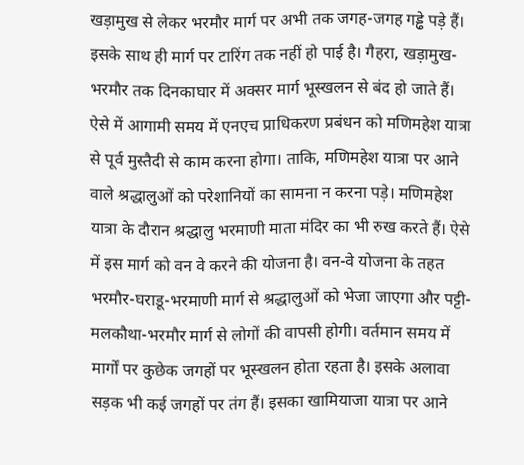खड़ामुख से लेकर भरमौर मार्ग पर अभी तक जगह-जगह गड्ढे पड़े हैं।
इसके साथ ही मार्ग पर टारिंग तक नहीं हो पाई है। गैहरा, खड़ामुख-भरमौर तक दिनकाघार में अक्सर मार्ग भूस्खलन से बंद हो जाते हैं। ऐसे में आगामी समय में एनएच प्राधिकरण प्रबंधन को मणिमहेश यात्रा से पूर्व मुस्तैदी से काम करना होगा। ताकि, मणिमहेश यात्रा पर आने वाले श्रद्धालुओं को परेशानियों का सामना न करना पड़े। मणिमहेश यात्रा के दौरान श्रद्धालु भरमाणी माता मंदिर का भी रुख करते हैं। ऐसे में इस मार्ग को वन वे करने की योजना है। वन-वे योजना के तहत भरमौर-घराडू-भरमाणी मार्ग से श्रद्धालुओं को भेजा जाएगा और पट्टी-मलकौथा-भरमौर मार्ग से लोगों की वापसी होगी। वर्तमान समय में मार्गों पर कुछेक जगहों पर भूस्खलन होता रहता है। इसके अलावा सड़क भी कई जगहों पर तंग हैं। इसका खामियाजा यात्रा पर आने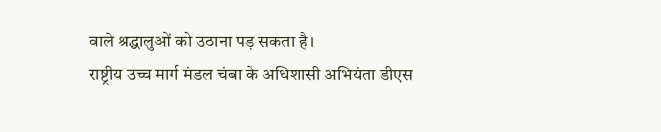वाले श्रद्धालुओं को उठाना पड़ सकता है।
राष्ट्रीय उच्च मार्ग मंडल चंबा के अधिशासी अभियंता डीएस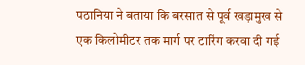पठानिया ने बताया कि बरसात से पूर्व खड़ामुख से एक किलोमीटर तक मार्ग पर टारिंग करवा दी गई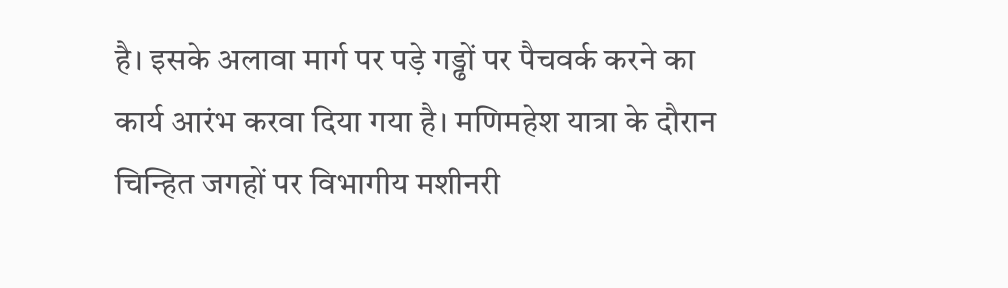है। इसके अलावा मार्ग पर पड़े गड्ढों पर पैचवर्क करने का कार्य आरंभ करवा दिया गया है। मणिमहेश यात्रा के दौरान चिन्हित जगहों पर विभागीय मशीनरी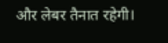और लेबर तैनात रहेगी।